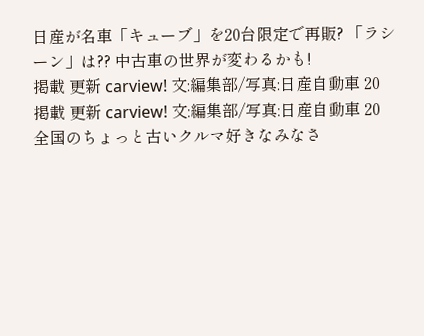日産が名車「キューブ」を20台限定で再販? 「ラシーン」は?? 中古車の世界が変わるかも!
掲載 更新 carview! 文:編集部/写真:日産自動車 20
掲載 更新 carview! 文:編集部/写真:日産自動車 20
全国のちょっと古いクルマ好きなみなさ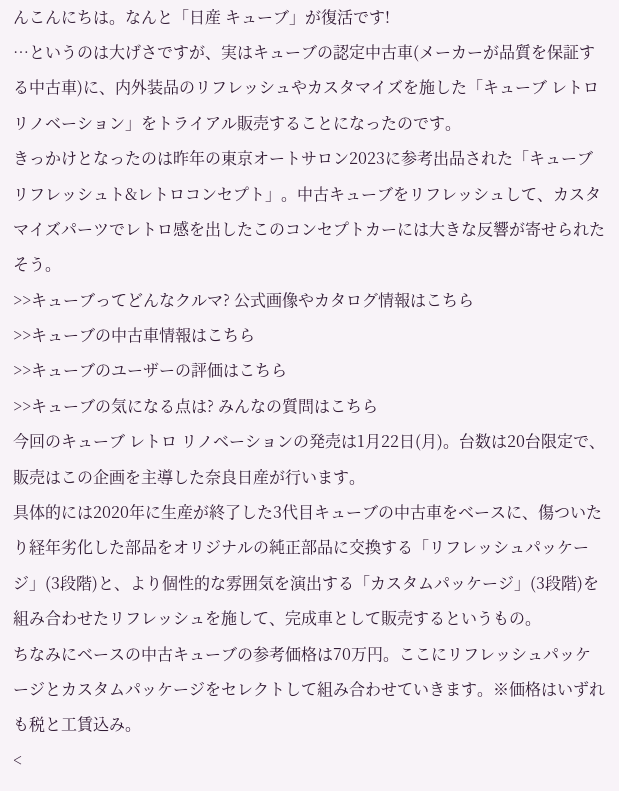んこんにちは。なんと「日産 キューブ」が復活です!
…というのは大げさですが、実はキューブの認定中古車(メーカーが品質を保証する中古車)に、内外装品のリフレッシュやカスタマイズを施した「キューブ レトロ リノベーション」をトライアル販売することになったのです。
きっかけとなったのは昨年の東京オートサロン2023に参考出品された「キューブ リフレッシュト&レトロコンセプト」。中古キューブをリフレッシュして、カスタマイズパーツでレトロ感を出したこのコンセプトカーには大きな反響が寄せられたそう。
>>キューブってどんなクルマ? 公式画像やカタログ情報はこちら
>>キューブの中古車情報はこちら
>>キューブのユーザーの評価はこちら
>>キューブの気になる点は? みんなの質問はこちら
今回のキューブ レトロ リノベーションの発売は1月22日(月)。台数は20台限定で、販売はこの企画を主導した奈良日産が行います。
具体的には2020年に生産が終了した3代目キューブの中古車をベースに、傷ついたり経年劣化した部品をオリジナルの純正部品に交換する「リフレッシュパッケージ」(3段階)と、より個性的な雰囲気を演出する「カスタムパッケージ」(3段階)を組み合わせたリフレッシュを施して、完成車として販売するというもの。
ちなみにベースの中古キューブの参考価格は70万円。ここにリフレッシュパッケージとカスタムパッケージをセレクトして組み合わせていきます。※価格はいずれも税と工賃込み。
<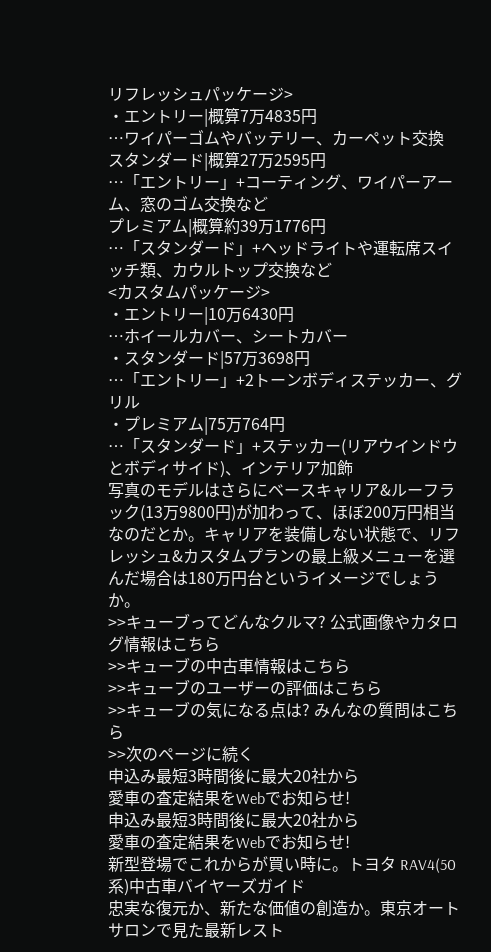リフレッシュパッケージ>
・エントリー|概算7万4835円
…ワイパーゴムやバッテリー、カーペット交換
スタンダード|概算27万2595円
…「エントリー」+コーティング、ワイパーアーム、窓のゴム交換など
プレミアム|概算約39万1776円
…「スタンダード」+ヘッドライトや運転席スイッチ類、カウルトップ交換など
<カスタムパッケージ>
・エントリー|10万6430円
…ホイールカバー、シートカバー
・スタンダード|57万3698円
…「エントリー」+2トーンボディステッカー、グリル
・プレミアム|75万764円
…「スタンダード」+ステッカー(リアウインドウとボディサイド)、インテリア加飾
写真のモデルはさらにベースキャリア&ルーフラック(13万9800円)が加わって、ほぼ200万円相当なのだとか。キャリアを装備しない状態で、リフレッシュ&カスタムプランの最上級メニューを選んだ場合は180万円台というイメージでしょうか。
>>キューブってどんなクルマ? 公式画像やカタログ情報はこちら
>>キューブの中古車情報はこちら
>>キューブのユーザーの評価はこちら
>>キューブの気になる点は? みんなの質問はこちら
>>次のページに続く
申込み最短3時間後に最大20社から
愛車の査定結果をWebでお知らせ!
申込み最短3時間後に最大20社から
愛車の査定結果をWebでお知らせ!
新型登場でこれからが買い時に。トヨタ RAV4(50系)中古車バイヤーズガイド
忠実な復元か、新たな価値の創造か。東京オートサロンで見た最新レスト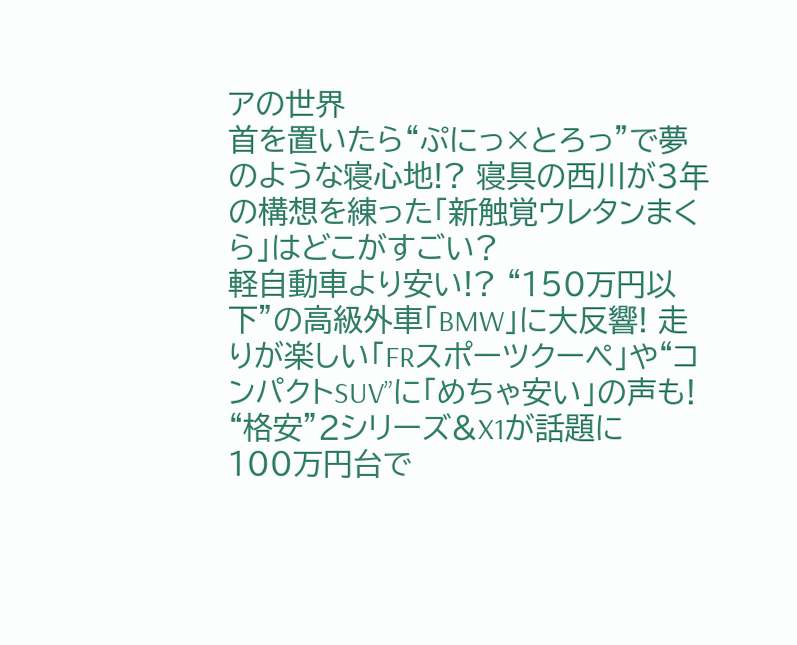アの世界
首を置いたら“ぷにっ×とろっ”で夢のような寝心地!? 寝具の西川が3年の構想を練った「新触覚ウレタンまくら」はどこがすごい?
軽自動車より安い!? “150万円以下”の高級外車「BMW」に大反響! 走りが楽しい「FRスポーツクーペ」や“コンパクトSUV”に「めちゃ安い」の声も! “格安”2シリーズ&X1が話題に
100万円台で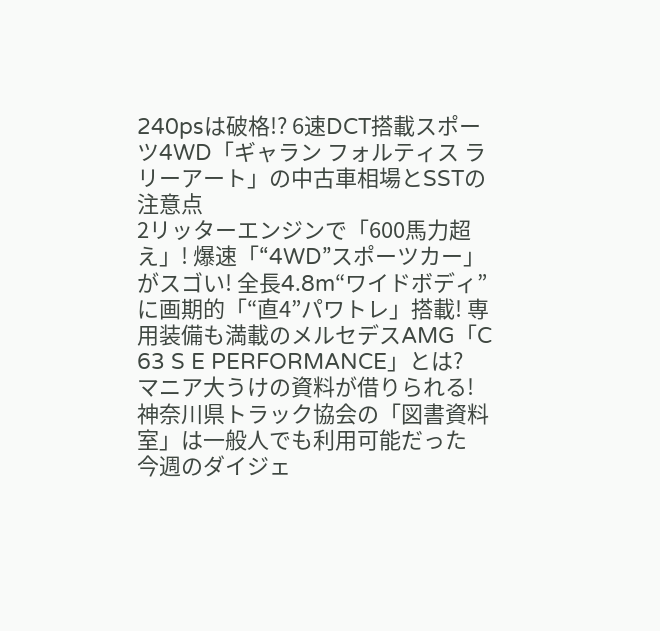240psは破格!? 6速DCT搭載スポーツ4WD「ギャラン フォルティス ラリーアート」の中古車相場とSSTの注意点
2リッターエンジンで「600馬力超え」! 爆速「“4WD”スポーツカー」がスゴい! 全長4.8m“ワイドボディ”に画期的「“直4”パワトレ」搭載! 専用装備も満載のメルセデスAMG「C 63 S E PERFORMANCE」とは?
マニア大うけの資料が借りられる! 神奈川県トラック協会の「図書資料室」は一般人でも利用可能だった
今週のダイジェ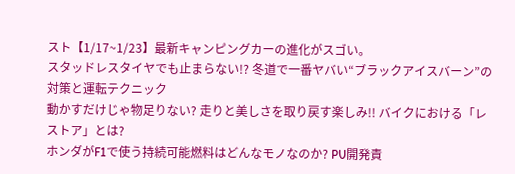スト【1/17~1/23】最新キャンピングカーの進化がスゴい。
スタッドレスタイヤでも止まらない!? 冬道で一番ヤバい“ブラックアイスバーン”の対策と運転テクニック
動かすだけじゃ物足りない? 走りと美しさを取り戻す楽しみ!! バイクにおける「レストア」とは?
ホンダがF1で使う持続可能燃料はどんなモノなのか? PU開発責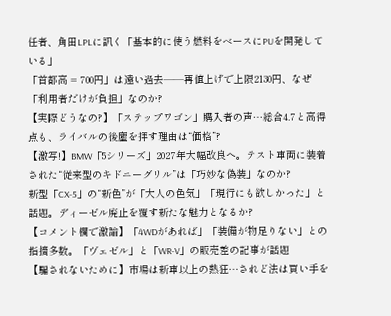任者、角田LPLに訊く「基本的に使う燃料をベースにPUを開発している」
「首都高 = 700円」は遠い過去――再値上げで上限2130円、なぜ「利用者だけが負担」なのか?
【実際どうなの?】「ステップワゴン」購入者の声…総合4.7と高得点も、ライバルの後塵を拝す理由は“価格”?
【激写!】BMW「5シリーズ」2027年大幅改良へ。テスト車両に装着された“従来型のキドニーグリル”は「巧妙な偽装」なのか?
新型「CX-5」の“新色”が「大人の色気」「現行にも欲しかった」と話題。ディーゼル廃止を覆す新たな魅力となるか?
【コメント欄で激論】「4WDがあれば」「装備が物足りない」との指摘多数。「ヴェゼル」と「WR-V」の販売差の記事が話題
【騙されないために】市場は新車以上の熱狂…されど法は買い手を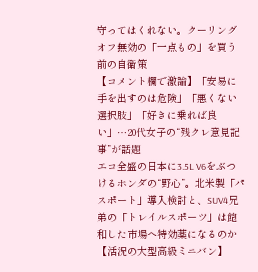守ってはくれない。クーリングオフ無効の「一点もの」を買う前の自衛策
【コメント欄で激論】「安易に手を出すのは危険」「悪くない選択肢」「好きに乗れば良い」…20代女子の“残クレ意見記事”が話題
エコ全盛の日本に3.5L V6をぶつけるホンダの“野心”。北米製「パスポート」導入検討と、SUV4兄弟の「トレイルスポーツ」は飽和した市場へ特効薬になるのか
【活況の大型高級ミニバン】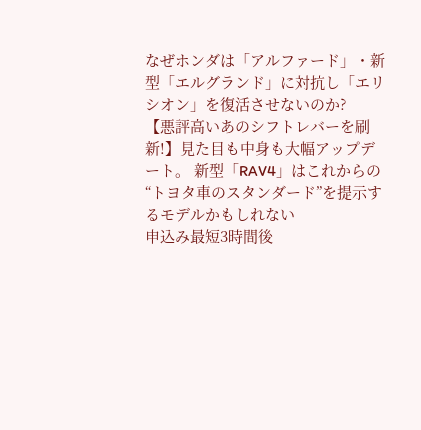なぜホンダは「アルファード」・新型「エルグランド」に対抗し「エリシオン」を復活させないのか?
【悪評高いあのシフトレバーを刷新!】見た目も中身も大幅アップデート。 新型「RAV4」はこれからの“トヨタ車のスタンダード”を提示するモデルかもしれない
申込み最短3時間後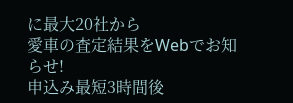に最大20社から
愛車の査定結果をWebでお知らせ!
申込み最短3時間後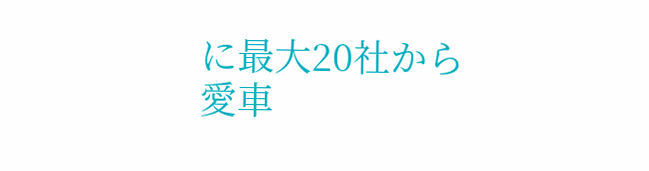に最大20社から
愛車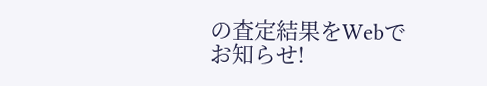の査定結果をWebでお知らせ!